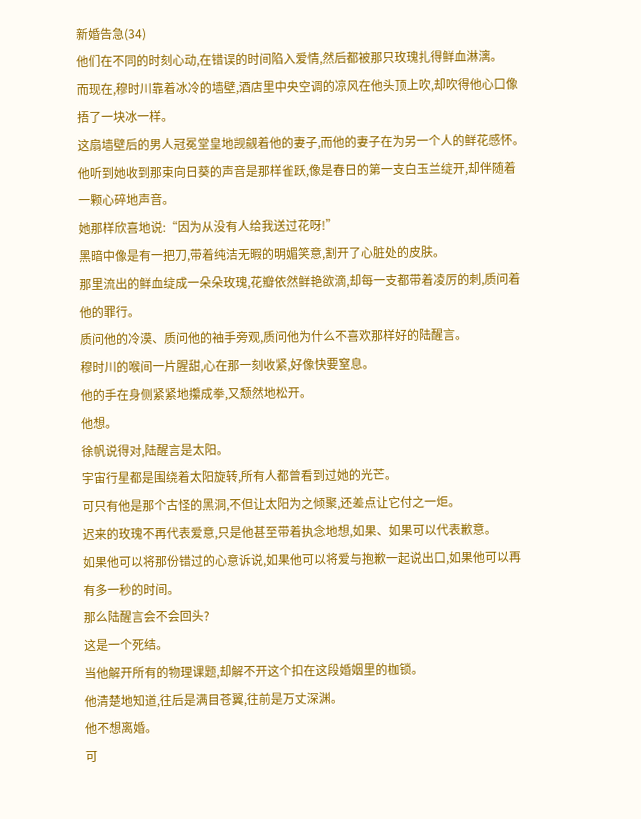新婚告急(34)
他们在不同的时刻心动,在错误的时间陷入爱情,然后都被那只玫瑰扎得鲜血淋漓。
而现在,穆时川靠着冰冷的墙壁,酒店里中央空调的凉风在他头顶上吹,却吹得他心口像捂了一块冰一样。
这扇墙壁后的男人冠冕堂皇地觊觎着他的妻子,而他的妻子在为另一个人的鲜花感怀。
他听到她收到那束向日葵的声音是那样雀跃,像是春日的第一支白玉兰绽开,却伴随着一颗心碎地声音。
她那样欣喜地说:“因为从没有人给我送过花呀!”
黑暗中像是有一把刀,带着纯洁无暇的明媚笑意,割开了心脏处的皮肤。
那里流出的鲜血绽成一朵朵玫瑰,花瓣依然鲜艳欲滴,却每一支都带着凌厉的刺,质问着他的罪行。
质问他的冷漠、质问他的袖手旁观,质问他为什么不喜欢那样好的陆醒言。
穆时川的喉间一片腥甜,心在那一刻收紧,好像快要窒息。
他的手在身侧紧紧地攥成拳,又颓然地松开。
他想。
徐帆说得对,陆醒言是太阳。
宇宙行星都是围绕着太阳旋转,所有人都曾看到过她的光芒。
可只有他是那个古怪的黑洞,不但让太阳为之倾聚,还差点让它付之一炬。
迟来的玫瑰不再代表爱意,只是他甚至带着执念地想,如果、如果可以代表歉意。
如果他可以将那份错过的心意诉说,如果他可以将爱与抱歉一起说出口,如果他可以再有多一秒的时间。
那么陆醒言会不会回头?
这是一个死结。
当他解开所有的物理课题,却解不开这个扣在这段婚姻里的枷锁。
他清楚地知道,往后是满目苍翼,往前是万丈深渊。
他不想离婚。
可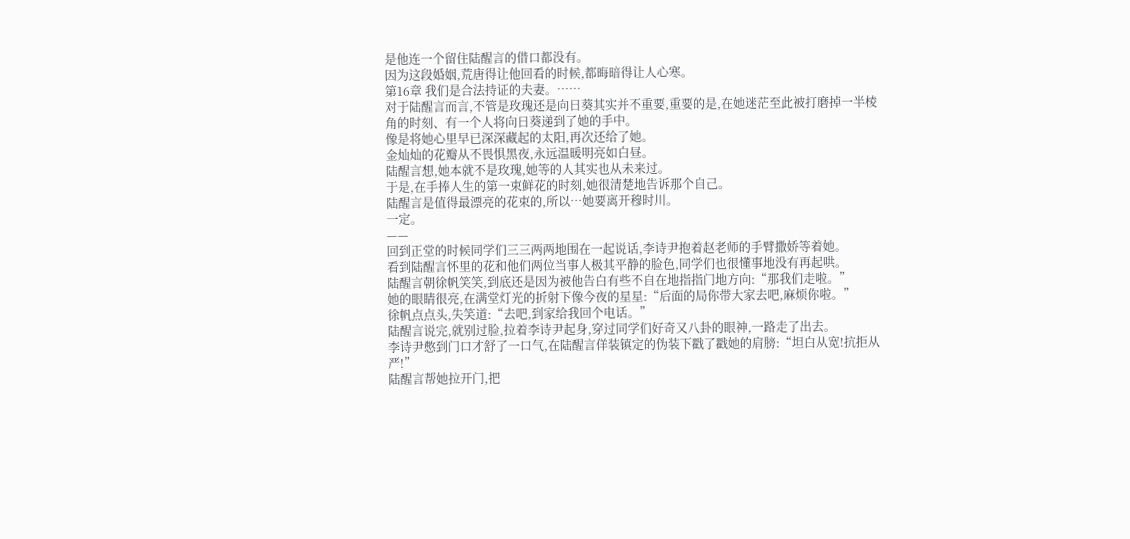是他连一个留住陆醒言的借口都没有。
因为这段婚姻,荒唐得让他回看的时候,都晦暗得让人心寒。
第16章 我们是合法持证的夫妻。……
对于陆醒言而言,不管是玫瑰还是向日葵其实并不重要,重要的是,在她迷茫至此被打磨掉一半棱角的时刻、有一个人将向日葵递到了她的手中。
像是将她心里早已深深藏起的太阳,再次还给了她。
金灿灿的花瓣从不畏惧黑夜,永远温暖明亮如白昼。
陆醒言想,她本就不是玫瑰,她等的人其实也从未来过。
于是,在手捧人生的第一束鲜花的时刻,她很清楚地告诉那个自己。
陆醒言是值得最漂亮的花束的,所以…她要离开穆时川。
一定。
——
回到正堂的时候同学们三三两两地围在一起说话,李诗尹抱着赵老师的手臂撒娇等着她。
看到陆醒言怀里的花和他们两位当事人极其平静的脸色,同学们也很懂事地没有再起哄。
陆醒言朝徐帆笑笑,到底还是因为被他告白有些不自在地指指门地方向:“那我们走啦。”
她的眼睛很亮,在满堂灯光的折射下像今夜的星星:“后面的局你带大家去吧,麻烦你啦。”
徐帆点点头,失笑道:“去吧,到家给我回个电话。”
陆醒言说完,就别过脸,拉着李诗尹起身,穿过同学们好奇又八卦的眼神,一路走了出去。
李诗尹憋到门口才舒了一口气,在陆醒言佯装镇定的伪装下戳了戳她的肩膀:“坦白从宽!抗拒从严!”
陆醒言帮她拉开门,把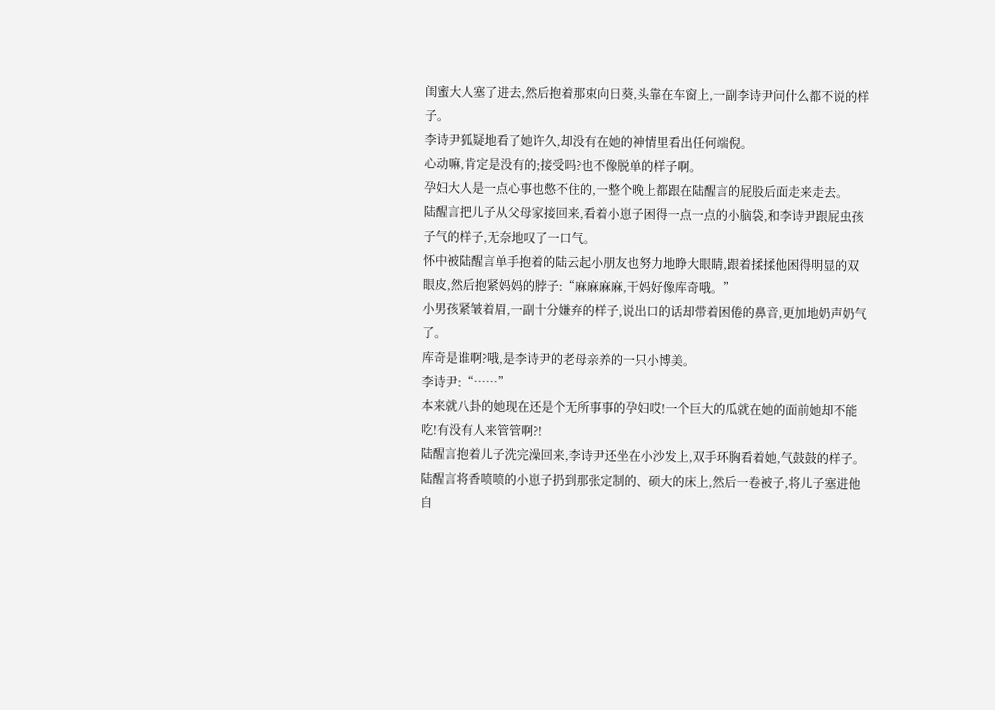闺蜜大人塞了进去,然后抱着那束向日葵,头靠在车窗上,一副李诗尹问什么都不说的样子。
李诗尹狐疑地看了她许久,却没有在她的神情里看出任何端倪。
心动嘛,肯定是没有的;接受吗?也不像脱单的样子啊。
孕妇大人是一点心事也憋不住的,一整个晚上都跟在陆醒言的屁股后面走来走去。
陆醒言把儿子从父母家接回来,看着小崽子困得一点一点的小脑袋,和李诗尹跟屁虫孩子气的样子,无奈地叹了一口气。
怀中被陆醒言单手抱着的陆云起小朋友也努力地睁大眼睛,跟着揉揉他困得明显的双眼皮,然后抱紧妈妈的脖子:“麻麻麻麻,干妈好像库奇哦。”
小男孩紧皱着眉,一副十分嫌弃的样子,说出口的话却带着困倦的鼻音,更加地奶声奶气了。
库奇是谁啊?哦,是李诗尹的老母亲养的一只小博美。
李诗尹:“……”
本来就八卦的她现在还是个无所事事的孕妇哎!一个巨大的瓜就在她的面前她却不能吃!有没有人来管管啊?!
陆醒言抱着儿子洗完澡回来,李诗尹还坐在小沙发上,双手环胸看着她,气鼓鼓的样子。
陆醒言将香喷喷的小崽子扔到那张定制的、硕大的床上,然后一卷被子,将儿子塞进他自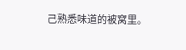己熟悉味道的被窝里。